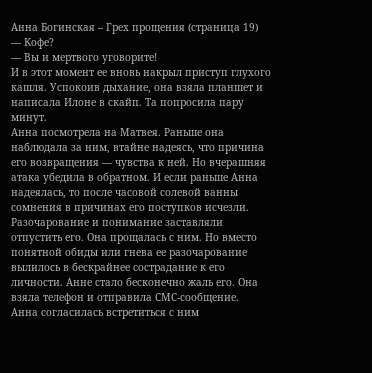Анна Богинская – Грех прощения (страница 19)
— Кофе?
— Вы и мертвого уговорите!
И в этот момент ее вновь накрыл приступ глухого кашля. Успокоив дыхание, она взяла планшет и написала Илоне в скайп. Та попросила пару минут.
Анна посмотрела на Матвея. Раньше она наблюдала за ним, втайне надеясь, что причина его возвращения — чувства к ней. Но вчерашняя атака убедила в обратном. И если раньше Анна надеялась, то после часовой солевой ванны сомнения в причинах его поступков исчезли. Разочарование и понимание заставляли отпустить его. Она прощалась с ним. Но вместо понятной обиды или гнева ее разочарование вылилось в бескрайнее сострадание к его личности. Анне стало бесконечно жаль его. Она взяла телефон и отправила СМС-сообщение.
Анна согласилась встретиться с ним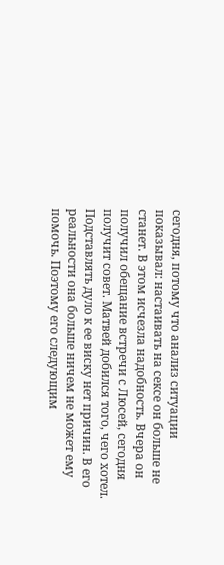сегодня, потому что анализ ситуации показывал: настаивать на сексе он больше не станет. В этом исчезла надобность. Вчера он получил обещание встречи с Люсей, сегодня получит совет. Матвей добился того, чего хотел. Подставлять дуло к ее виску нет причин. В его реальности она больше ничем не может ему помочь. Поэтому его следующим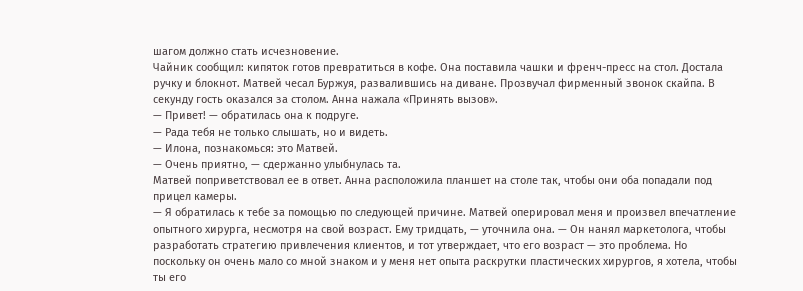шагом должно стать исчезновение.
Чайник сообщил: кипяток готов превратиться в кофе. Она поставила чашки и френч-пресс на стол. Достала ручку и блокнот. Матвей чесал Буржуя, развалившись на диване. Прозвучал фирменный звонок скайпа. В секунду гость оказался за столом. Анна нажала «Принять вызов».
— Привет! — обратилась она к подруге.
— Рада тебя не только слышать, но и видеть.
— Илона, познакомься: это Матвей.
— Очень приятно, — сдержанно улыбнулась та.
Матвей поприветствовал ее в ответ. Анна расположила планшет на столе так, чтобы они оба попадали под прицел камеры.
— Я обратилась к тебе за помощью по следующей причине. Матвей оперировал меня и произвел впечатление опытного хирурга, несмотря на свой возраст. Ему тридцать, — уточнила она. — Он нанял маркетолога, чтобы разработать стратегию привлечения клиентов, и тот утверждает, что его возраст — это проблема. Но поскольку он очень мало со мной знаком и у меня нет опыта раскрутки пластических хирургов, я хотела, чтобы ты его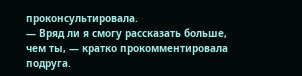проконсультировала.
— Вряд ли я смогу рассказать больше, чем ты, — кратко прокомментировала подруга.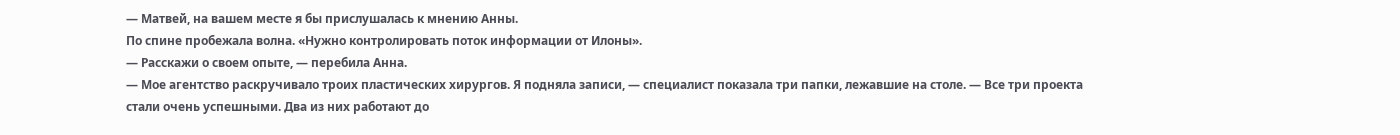— Матвей, на вашем месте я бы прислушалась к мнению Анны.
По спине пробежала волна. «Нужно контролировать поток информации от Илоны».
— Расскажи о своем опыте, — перебила Анна.
— Мое агентство раскручивало троих пластических хирургов. Я подняла записи, — специалист показала три папки, лежавшие на столе. — Все три проекта стали очень успешными. Два из них работают до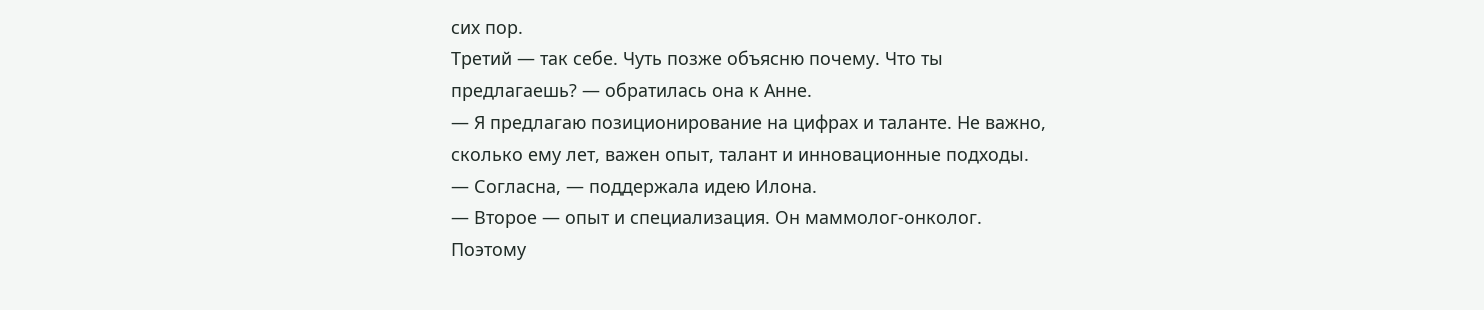сих пор.
Третий — так себе. Чуть позже объясню почему. Что ты предлагаешь? — обратилась она к Анне.
— Я предлагаю позиционирование на цифрах и таланте. Не важно, сколько ему лет, важен опыт, талант и инновационные подходы.
— Согласна, — поддержала идею Илона.
— Второе — опыт и специализация. Он маммолог-онколог. Поэтому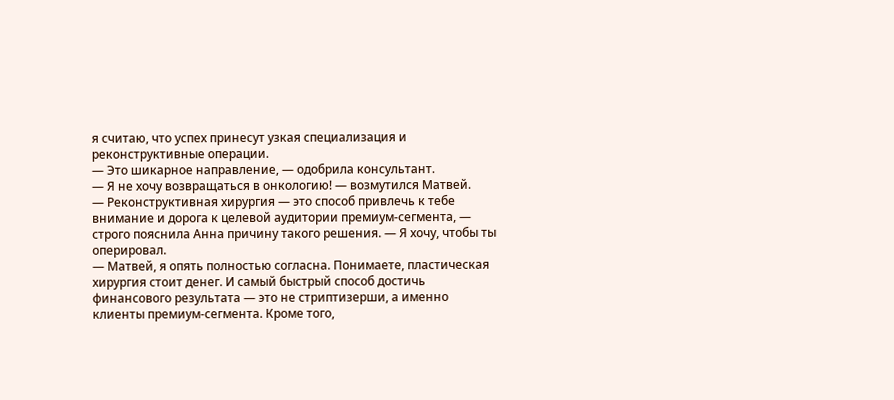я считаю, что успех принесут узкая специализация и реконструктивные операции.
— Это шикарное направление, — одобрила консультант.
— Я не хочу возвращаться в онкологию! — возмутился Матвей.
— Реконструктивная хирургия — это способ привлечь к тебе внимание и дорога к целевой аудитории премиум-сегмента, — строго пояснила Анна причину такого решения. — Я хочу, чтобы ты оперировал.
— Матвей, я опять полностью согласна. Понимаете, пластическая хирургия стоит денег. И самый быстрый способ достичь финансового результата — это не стриптизерши, а именно клиенты премиум-сегмента. Кроме того,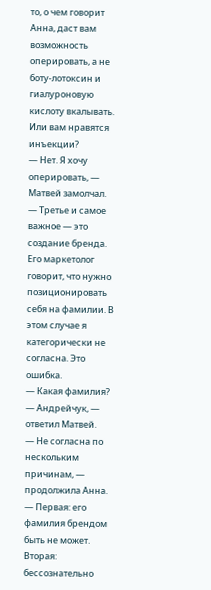то, о чем говорит Анна, даст вам возможность оперировать, а не боту-лотоксин и гиалуроновую кислоту вкалывать. Или вам нравятся инъекции?
— Нет. Я хочу оперировать, — Матвей замолчал.
— Третье и самое важное — это создание бренда. Его маркетолог говорит, что нужно позиционировать себя на фамилии. В этом случае я категорически не согласна. Это ошибка.
— Какая фамилия?
— Андрейчук, — ответил Матвей.
— Не согласна по нескольким причинам, — продолжила Анна. — Первая: его фамилия брендом быть не может. Вторая: бессознательно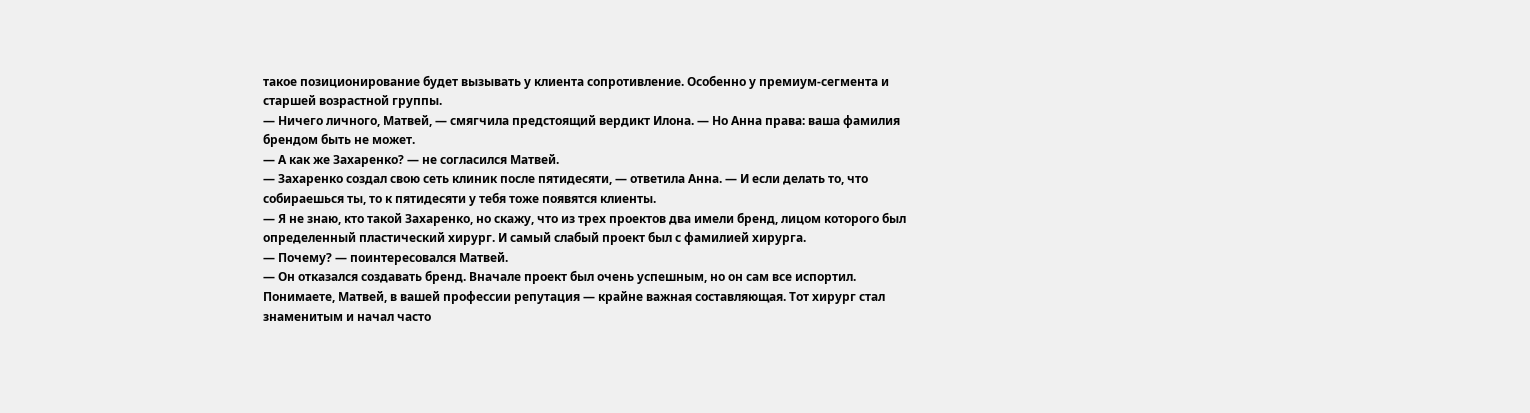такое позиционирование будет вызывать у клиента сопротивление. Особенно у премиум-сегмента и старшей возрастной группы.
— Ничего личного, Матвей, — смягчила предстоящий вердикт Илона. — Но Анна права: ваша фамилия брендом быть не может.
— А как же Захаренко? — не согласился Матвей.
— Захаренко создал свою сеть клиник после пятидесяти, — ответила Анна. — И если делать то, что собираешься ты, то к пятидесяти у тебя тоже появятся клиенты.
— Я не знаю, кто такой Захаренко, но скажу, что из трех проектов два имели бренд, лицом которого был определенный пластический хирург. И самый слабый проект был с фамилией хирурга.
— Почему? — поинтересовался Матвей.
— Он отказался создавать бренд. Вначале проект был очень успешным, но он сам все испортил. Понимаете, Матвей, в вашей профессии репутация — крайне важная составляющая. Тот хирург стал знаменитым и начал часто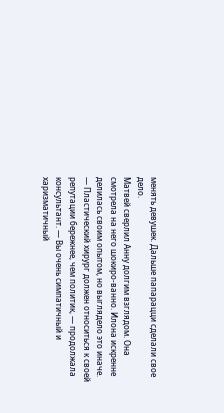менять девушек. Дальше папарацци сделали свое дело.
Матвей сверлил Анну долгим взглядом. Она смотрела на него шокиро-ванно. Илона искренне делилась своим опытом, но выглядело это иначе.
— Пластический хирург должен относиться к своей репутации бережнее, чем политик, — продолжала консультант. — Вы очень симпатичный и харизматичный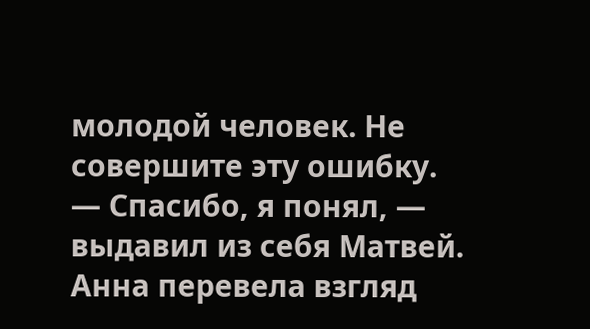молодой человек. Не совершите эту ошибку.
— Спасибо, я понял, — выдавил из себя Матвей.
Анна перевела взгляд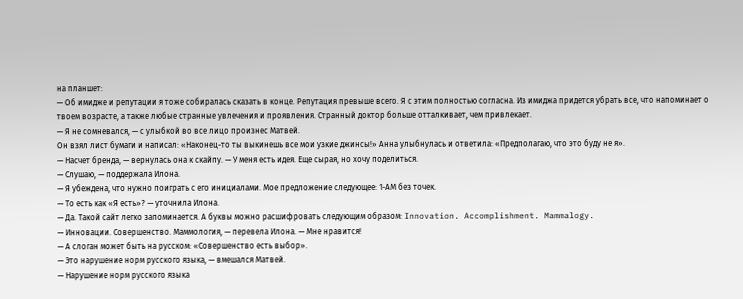на планшет:
— Об имидже и репутации я тоже собиралась сказать в конце. Репутация превыше всего. Я с этим полностью согласна. Из имиджа придется убрать все, что напоминает о твоем возрасте, а также любые странные увлечения и проявления. Странный доктор больше отталкивает, чем привлекает.
— Я не сомневался, — с улыбкой во все лицо произнес Матвей.
Он взял лист бумаги и написал: «Наконец-то ты выкинешь все мои узкие джинсы!» Анна улыбнулась и ответила: «Предполагаю, что это буду не я».
— Насчет бренда, — вернулась она к скайпу. — У меня есть идея. Еще сырая, но хочу поделиться.
— Слушаю, — поддержала Илона.
— Я убеждена, что нужно поиграть с его инициалами. Мое предложение следующее: 1-АМ без точек.
— То есть как «Я есть»? — уточнила Илона.
— Да. Такой сайт легко запоминается. А буквы можно расшифровать следующим образом: Innovation. Accomplishment. Mammalogy.
— Инновации. Совершенство. Маммология, — перевела Илона. — Мне нравится!
— А слоган может быть на русском: «Совершенство есть выбор».
— Это нарушение норм русского языка, — вмешался Матвей.
— Нарушение норм русского языка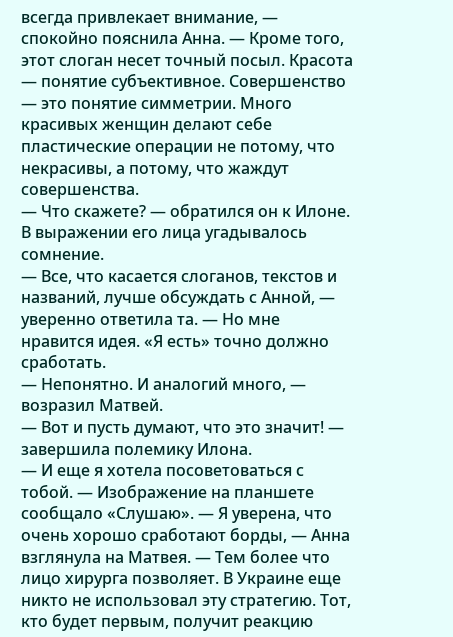всегда привлекает внимание, — спокойно пояснила Анна. — Кроме того, этот слоган несет точный посыл. Красота — понятие субъективное. Совершенство — это понятие симметрии. Много красивых женщин делают себе пластические операции не потому, что некрасивы, а потому, что жаждут совершенства.
— Что скажете? — обратился он к Илоне. В выражении его лица угадывалось сомнение.
— Все, что касается слоганов, текстов и названий, лучше обсуждать с Анной, — уверенно ответила та. — Но мне нравится идея. «Я есть» точно должно сработать.
— Непонятно. И аналогий много, — возразил Матвей.
— Вот и пусть думают, что это значит! — завершила полемику Илона.
— И еще я хотела посоветоваться с тобой. — Изображение на планшете сообщало «Слушаю». — Я уверена, что очень хорошо сработают борды, — Анна взглянула на Матвея. — Тем более что лицо хирурга позволяет. В Украине еще никто не использовал эту стратегию. Тот, кто будет первым, получит реакцию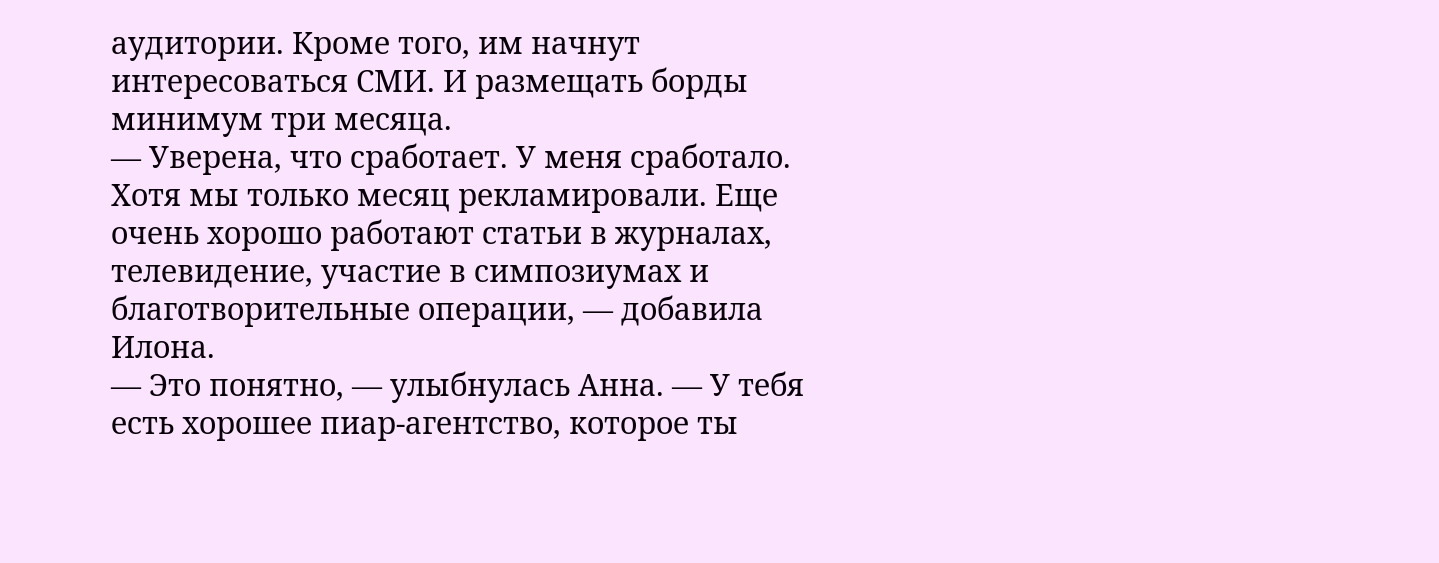аудитории. Кроме того, им начнут интересоваться СМИ. И размещать борды минимум три месяца.
— Уверена, что сработает. У меня сработало. Хотя мы только месяц рекламировали. Еще очень хорошо работают статьи в журналах, телевидение, участие в симпозиумах и благотворительные операции, — добавила Илона.
— Это понятно, — улыбнулась Анна. — У тебя есть хорошее пиар-агентство, которое ты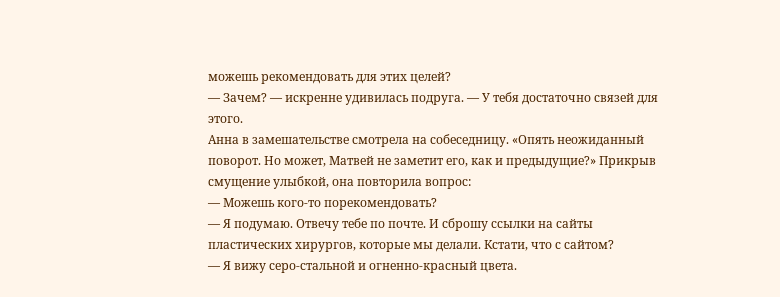можешь рекомендовать для этих целей?
— Зачем? — искренне удивилась подруга. — У тебя достаточно связей для этого.
Анна в замешательстве смотрела на собеседницу. «Опять неожиданный поворот. Но может, Матвей не заметит его, как и предыдущие?» Прикрыв смущение улыбкой, она повторила вопрос:
— Можешь кого-то порекомендовать?
— Я подумаю. Отвечу тебе по почте. И сброшу ссылки на сайты пластических хирургов, которые мы делали. Кстати, что с сайтом?
— Я вижу серо-стальной и огненно-красный цвета.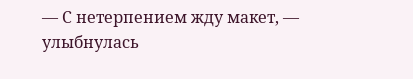— С нетерпением жду макет, — улыбнулась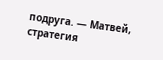подруга. — Матвей, стратегия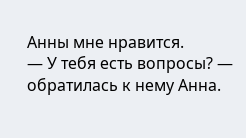Анны мне нравится.
— У тебя есть вопросы? — обратилась к нему Анна.